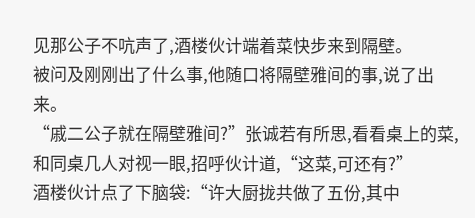见那公子不吭声了,酒楼伙计端着菜快步来到隔壁。
被问及刚刚出了什么事,他随口将隔壁雅间的事,说了出来。
“戚二公子就在隔壁雅间?”张诚若有所思,看看桌上的菜,和同桌几人对视一眼,招呼伙计道,“这菜,可还有?”
酒楼伙计点了下脑袋:“许大厨拢共做了五份,其中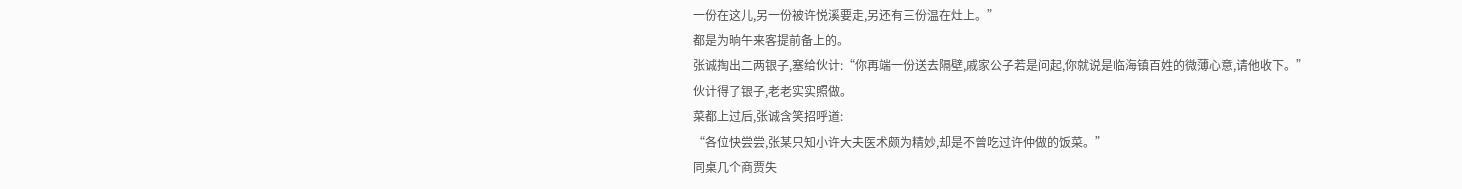一份在这儿,另一份被许悦溪要走,另还有三份温在灶上。”
都是为晌午来客提前备上的。
张诚掏出二两银子,塞给伙计:“你再端一份送去隔壁,戚家公子若是问起,你就说是临海镇百姓的微薄心意,请他收下。”
伙计得了银子,老老实实照做。
菜都上过后,张诚含笑招呼道:
“各位快尝尝,张某只知小许大夫医术颇为精妙,却是不曾吃过许仲做的饭菜。”
同桌几个商贾失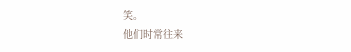笑。
他们时常往来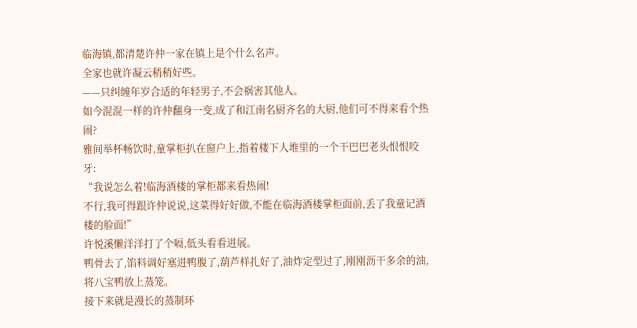临海镇,都清楚许仲一家在镇上是个什么名声。
全家也就许凝云稍稍好些。
——只纠缠年岁合适的年轻男子,不会祸害其他人。
如今混混一样的许仲翻身一变,成了和江南名厨齐名的大厨,他们可不得来看个热闹?
雅间举杯畅饮时,童掌柜扒在窗户上,指着楼下人堆里的一个干巴巴老头恨恨咬牙:
“我说怎么着!临海酒楼的掌柜都来看热闹!
不行,我可得跟许仲说说,这菜得好好做,不能在临海酒楼掌柜面前,丢了我童记酒楼的脸面!”
许悦溪懒洋洋打了个嗝,低头看看进展。
鸭骨去了,馅料调好塞进鸭腹了,葫芦样扎好了,油炸定型过了,刚刚沥干多余的油,将八宝鸭放上蒸笼。
接下来就是漫长的蒸制环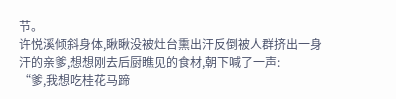节。
许悦溪倾斜身体,瞅瞅没被灶台熏出汗反倒被人群挤出一身汗的亲爹,想想刚去后厨瞧见的食材,朝下喊了一声:
“爹,我想吃桂花马蹄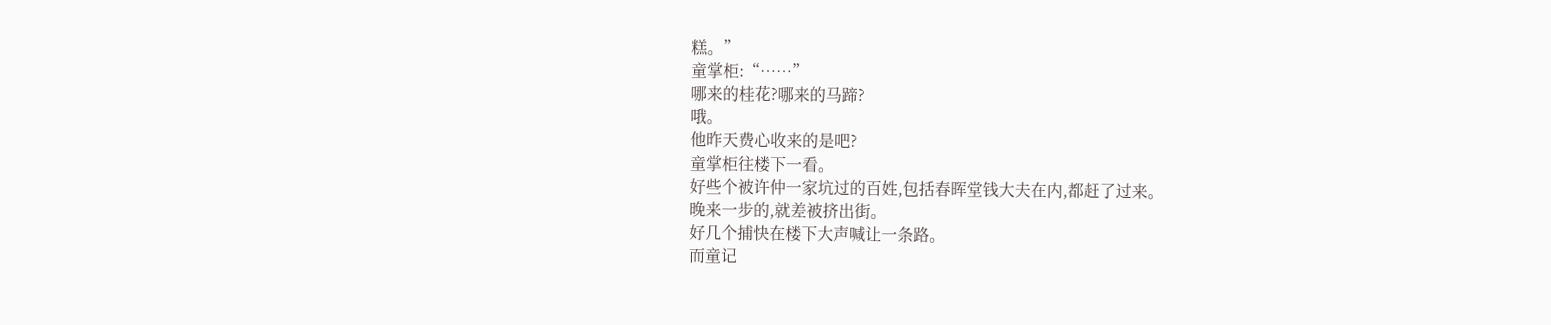糕。”
童掌柜:“……”
哪来的桂花?哪来的马蹄?
哦。
他昨天费心收来的是吧?
童掌柜往楼下一看。
好些个被许仲一家坑过的百姓,包括春晖堂钱大夫在内,都赶了过来。
晚来一步的,就差被挤出街。
好几个捕快在楼下大声喊让一条路。
而童记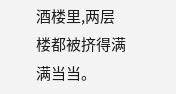酒楼里,两层楼都被挤得满满当当。